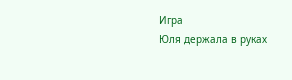Игра
Юля держала в руках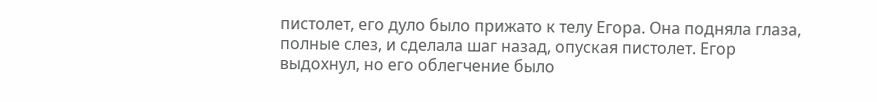пистолет, его дуло было прижато к телу Егора. Она подняла глаза, полные слез, и сделала шаг назад, опуская пистолет. Егор выдохнул, но его облегчение было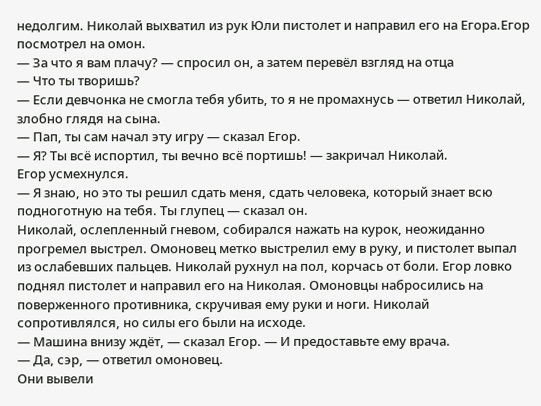недолгим. Николай выхватил из рук Юли пистолет и направил его на Егора.Егор посмотрел на омон.
— За что я вам плачу? — спросил он, а затем перевёл взгляд на отца
— Что ты творишь?
— Если девчонка не смогла тебя убить, то я не промахнусь — ответил Николай, злобно глядя на сына.
— Пап, ты сам начал эту игру — сказал Егор.
— Я? Ты всё испортил, ты вечно всё портишь! — закричал Николай.
Егор усмехнулся.
— Я знаю, но это ты решил сдать меня, сдать человека, который знает всю подноготную на тебя. Ты глупец — сказал он.
Николай, ослепленный гневом, собирался нажать на курок, неожиданно прогремел выстрел. Омоновец метко выстрелил ему в руку, и пистолет выпал из ослабевших пальцев. Николай рухнул на пол, корчась от боли. Егор ловко поднял пистолет и направил его на Николая. Омоновцы набросились на поверженного противника, скручивая ему руки и ноги. Николай сопротивлялся, но силы его были на исходе.
— Машина внизу ждёт, — сказал Егор. — И предоставьте ему врача.
— Да, сэр, — ответил омоновец.
Они вывели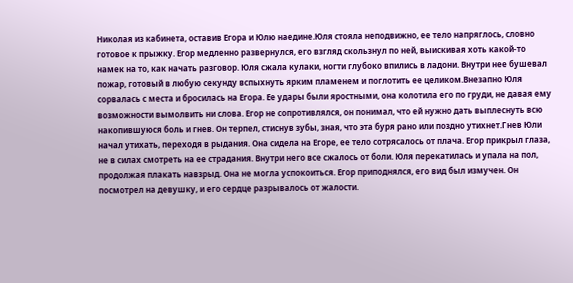Николая из кабинета, оставив Егора и Юлю наедине.Юля стояла неподвижно, ее тело напряглось, словно готовое к прыжку. Егор медленно развернулся, его взгляд скользнул по ней, выискивая хоть какой-то намек на то, как начать разговор. Юля сжала кулаки, ногти глубоко впились в ладони. Внутри нее бушевал пожар, готовый в любую секунду вспыхнуть ярким пламенем и поглотить ее целиком.Внезапно Юля сорвалась с места и бросилась на Егора. Ее удары были яростными, она колотила его по груди, не давая ему возможности вымолвить ни слова. Егор не сопротивлялся, он понимал, что ей нужно дать выплеснуть всю накопившуюся боль и гнев. Он терпел, стиснув зубы, зная, что эта буря рано или поздно утихнет.Гнев Юли начал утихать, переходя в рыдания. Она сидела на Егоре, ее тело сотрясалось от плача. Егор прикрыл глаза, не в силах смотреть на ее страдания. Внутри него все сжалось от боли. Юля перекатилась и упала на пол, продолжая плакать навзрыд. Она не могла успокоиться. Егор приподнялся, его вид был измучен. Он посмотрел на девушку, и его сердце разрывалось от жалости.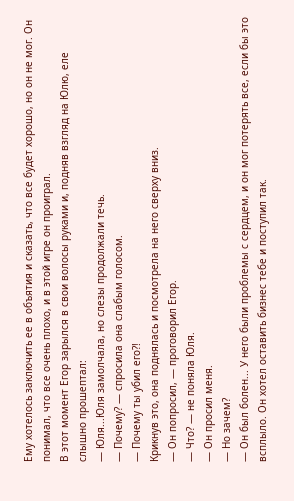Ему хотелось заключить ее в объятия и сказать, что все будет хорошо, но он не мог. Он понимал, что все очень плохо, и в этой игре он проиграл.
В этот момент Егор зарылся в свои волосы руками и, подняв взгляд на Юлю, еле слышно прошептал:
— Юля...Юля замолчала, но слезы продолжали течь.
— Почему? — спросила она слабым голосом.
— Почему ты убил его?!
Крикнув это, она поднялась и посмотрела на него сверху вниз.
— Он попросил, — проговорил Егор.
— Что? — не поняла Юля.
— Он просил меня.
— Но зачем?
— Он был болен... У него были проблемы с сердцем, и он мог потерять все, если бы это всплыло. Он хотел оставить бизнес тебе и поступил так.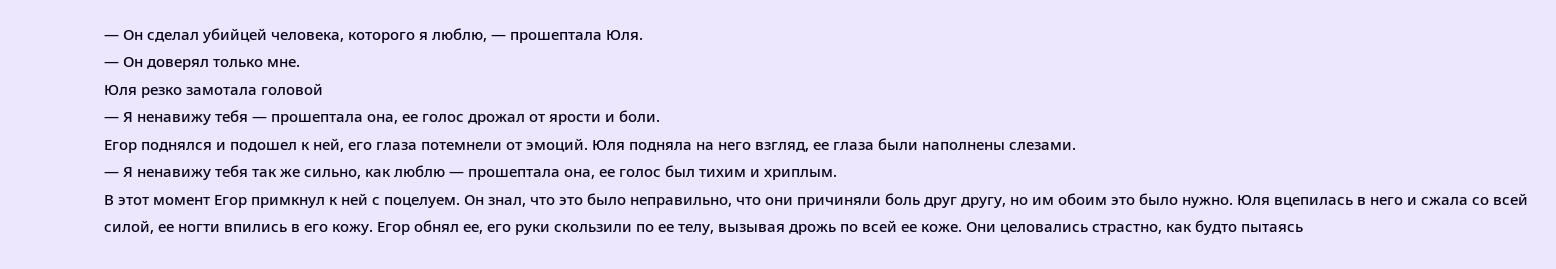— Он сделал убийцей человека, которого я люблю, — прошептала Юля.
— Он доверял только мне.
Юля резко замотала головой
— Я ненавижу тебя — прошептала она, ее голос дрожал от ярости и боли.
Егор поднялся и подошел к ней, его глаза потемнели от эмоций. Юля подняла на него взгляд, ее глаза были наполнены слезами.
— Я ненавижу тебя так же сильно, как люблю — прошептала она, ее голос был тихим и хриплым.
В этот момент Егор примкнул к ней с поцелуем. Он знал, что это было неправильно, что они причиняли боль друг другу, но им обоим это было нужно. Юля вцепилась в него и сжала со всей силой, ее ногти впились в его кожу. Егор обнял ее, его руки скользили по ее телу, вызывая дрожь по всей ее коже. Они целовались страстно, как будто пытаясь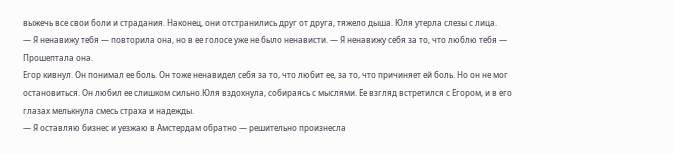выжечь все свои боли и страдания. Наконец, они отстранились друг от друга, тяжело дыша. Юля утерла слезы с лица.
— Я ненавижу тебя — повторила она, но в ее голосе уже не было ненависти. — Я ненавижу себя за то, что люблю тебя — Прошептала она.
Егор кивнул. Он понимал ее боль. Он тоже ненавидел себя за то, что любит ее, за то, что причиняет ей боль. Но он не мог остановиться. Он любил ее слишком сильно.Юля вздохнула, собираясь с мыслями. Ее взгляд встретился с Егором, и в его глазах мелькнула смесь страха и надежды.
— Я оставляю бизнес и уезжаю в Амстердам обратно — решительно произнесла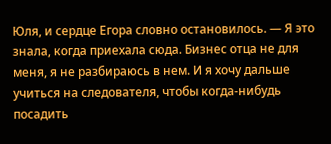Юля, и сердце Егора словно остановилось. — Я это знала, когда приехала сюда. Бизнес отца не для меня, я не разбираюсь в нем. И я хочу дальше учиться на следователя, чтобы когда-нибудь посадить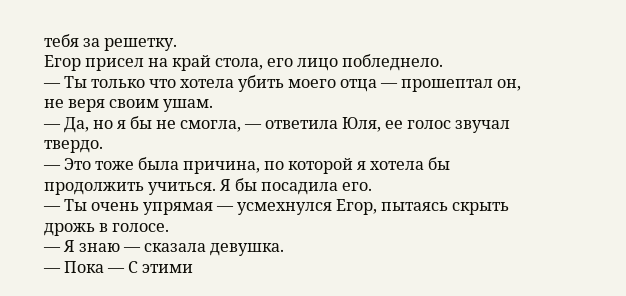тебя за решетку.
Егор присел на край стола, его лицо побледнело.
— Ты только что хотела убить моего отца — прошептал он, не веря своим ушам.
— Да, но я бы не смогла, — ответила Юля, ее голос звучал твердо.
— Это тоже была причина, по которой я хотела бы продолжить учиться. Я бы посадила его.
— Ты очень упрямая — усмехнулся Егор, пытаясь скрыть дрожь в голосе.
— Я знаю — сказала девушка.
— Пока — С этими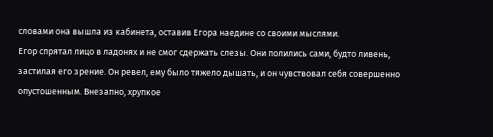словами она вышла из кабинета, оставив Егора наедине со своими мыслями.
Егор спрятал лицо в ладонях и не смог сдержать слезы. Они полились сами, будто ливень, застилая его зрение. Он ревел, ему было тяжело дышать, и он чувствовал себя совершенно опустошенным. Внезапно, хрупкое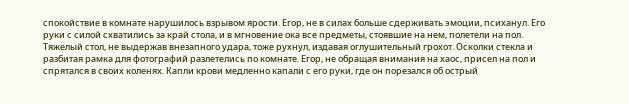спокойствие в комнате нарушилось взрывом ярости. Егор, не в силах больше сдерживать эмоции, психанул. Его руки с силой схватились за край стола, и в мгновение ока все предметы, стоявшие на нем, полетели на пол. Тяжелый стол, не выдержав внезапного удара, тоже рухнул, издавая оглушительный грохот. Осколки стекла и разбитая рамка для фотографий разлетелись по комнате. Егор, не обращая внимания на хаос, присел на пол и спрятался в своих коленях. Капли крови медленно капали с его руки, где он порезался об острый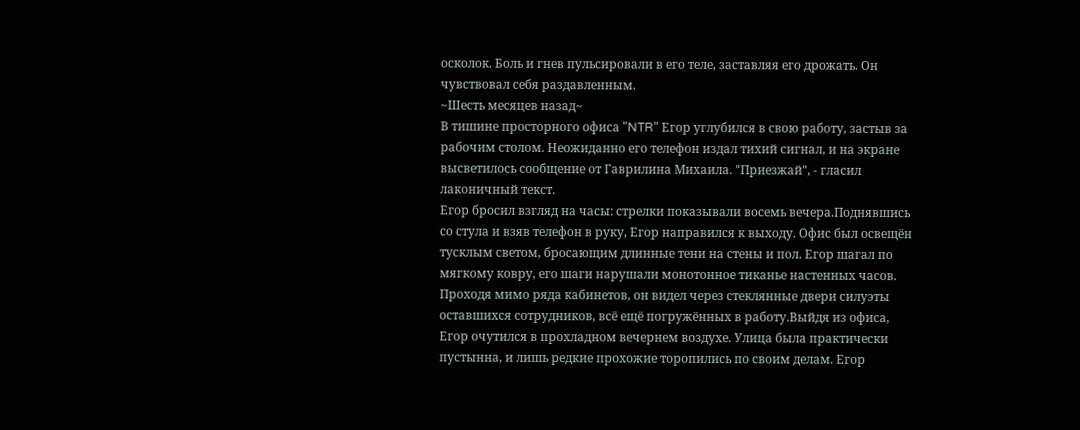осколок. Боль и гнев пульсировали в его теле, заставляя его дрожать. Он чувствовал себя раздавленным.
~Шесть месяцев назад~
В тишине просторного офиса "NTR" Егор углубился в свою работу, застыв за рабочим столом. Неожиданно его телефон издал тихий сигнал, и на экране высветилось сообщение от Гаврилина Михаила. "Приезжай", - гласил лаконичный текст.
Егор бросил взгляд на часы: стрелки показывали восемь вечера.Поднявшись со стула и взяв телефон в руку, Егор направился к выходу. Офис был освещён тусклым светом, бросающим длинные тени на стены и пол. Егор шагал по мягкому ковру, его шаги нарушали монотонное тиканье настенных часов. Проходя мимо ряда кабинетов, он видел через стеклянные двери силуэты оставшихся сотрудников, всё ещё погружённых в работу.Выйдя из офиса, Егор очутился в прохладном вечернем воздухе. Улица была практически пустынна, и лишь редкие прохожие торопились по своим делам. Егор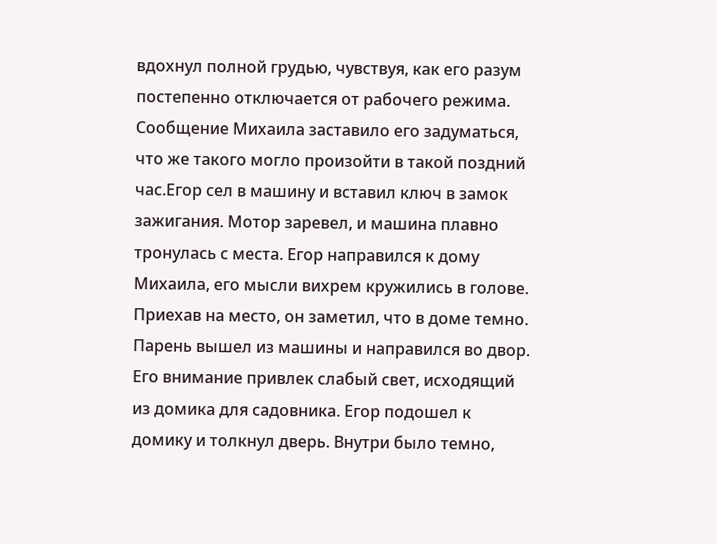вдохнул полной грудью, чувствуя, как его разум постепенно отключается от рабочего режима. Сообщение Михаила заставило его задуматься, что же такого могло произойти в такой поздний час.Егор сел в машину и вставил ключ в замок зажигания. Мотор заревел, и машина плавно тронулась с места. Егор направился к дому Михаила, его мысли вихрем кружились в голове.
Приехав на место, он заметил, что в доме темно. Парень вышел из машины и направился во двор. Его внимание привлек слабый свет, исходящий из домика для садовника. Егор подошел к домику и толкнул дверь. Внутри было темно,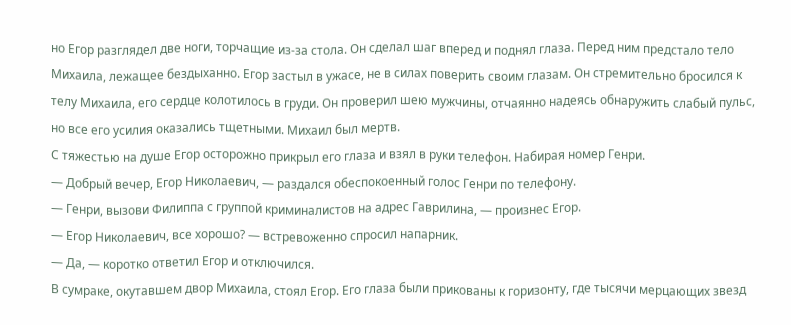но Егор разглядел две ноги, торчащие из-за стола. Он сделал шаг вперед и поднял глаза. Перед ним предстало тело Михаила, лежащее бездыханно. Егор застыл в ужасе, не в силах поверить своим глазам. Он стремительно бросился к телу Михаила, его сердце колотилось в груди. Он проверил шею мужчины, отчаянно надеясь обнаружить слабый пульс, но все его усилия оказались тщетными. Михаил был мертв.
С тяжестью на душе Егор осторожно прикрыл его глаза и взял в руки телефон. Набирая номер Генри.
— Добрый вечер, Егор Николаевич, — раздался обеспокоенный голос Генри по телефону.
— Генри, вызови Филиппа с группой криминалистов на адрес Гаврилина, — произнес Егор.
— Егор Николаевич, все хорошо? — встревоженно спросил напарник.
— Да, — коротко ответил Егор и отключился.
В сумраке, окутавшем двор Михаила, стоял Егор. Его глаза были прикованы к горизонту, где тысячи мерцающих звезд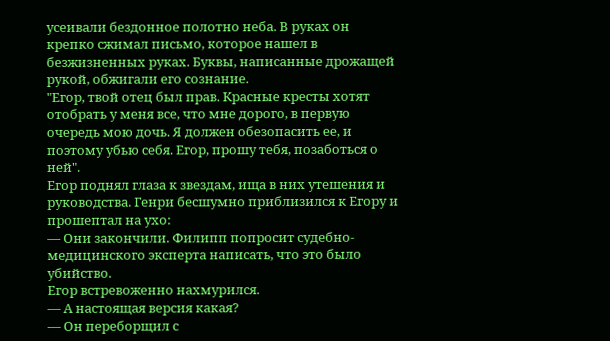усеивали бездонное полотно неба. В руках он крепко сжимал письмо, которое нашел в безжизненных руках. Буквы, написанные дрожащей рукой, обжигали его сознание.
"Егор, твой отец был прав. Красные кресты хотят отобрать у меня все, что мне дорого, в первую очередь мою дочь. Я должен обезопасить ее, и поэтому убью себя. Егор, прошу тебя, позаботься о ней".
Егор поднял глаза к звездам, ища в них утешения и руководства. Генри бесшумно приблизился к Егору и прошептал на ухо:
— Они закончили. Филипп попросит судебно-медицинского эксперта написать, что это было убийство.
Егор встревоженно нахмурился.
— А настоящая версия какая?
— Он переборщил с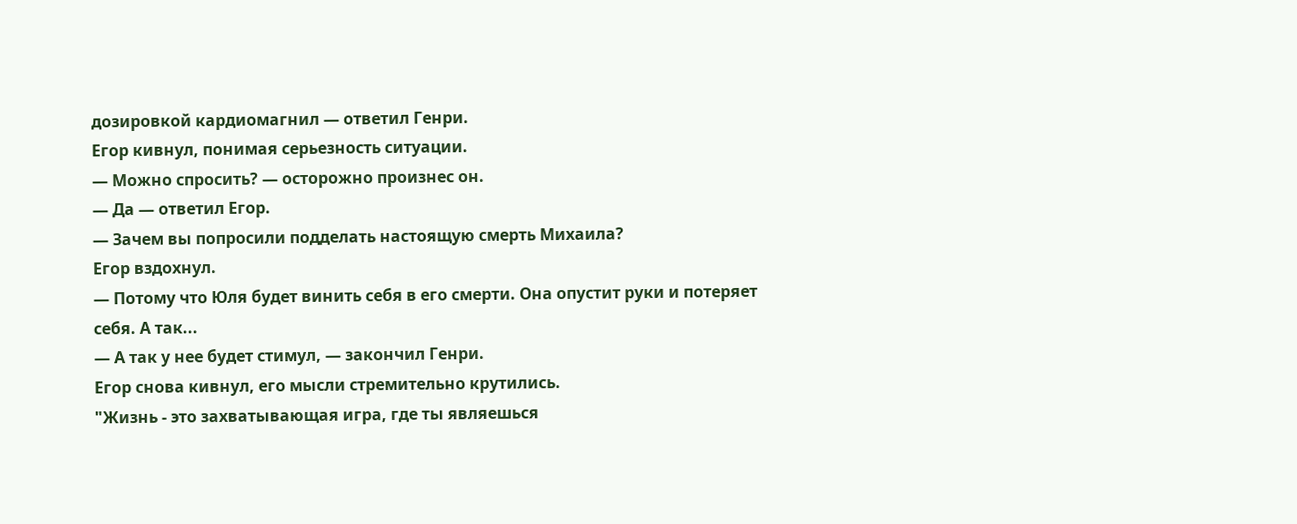дозировкой кардиомагнил — ответил Генри.
Егор кивнул, понимая серьезность ситуации.
— Можно спросить? — осторожно произнес он.
— Да — ответил Егор.
— Зачем вы попросили подделать настоящую смерть Михаила?
Егор вздохнул.
— Потому что Юля будет винить себя в его смерти. Она опустит руки и потеряет себя. А так...
— А так у нее будет стимул, — закончил Генри.
Егор снова кивнул, его мысли стремительно крутились.
"Жизнь - это захватывающая игра, где ты являешься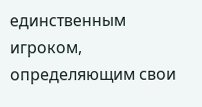единственным игроком, определяющим свои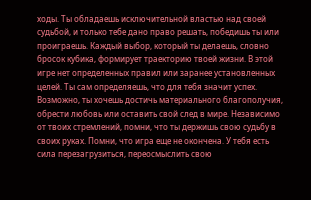ходы. Ты обладаешь исключительной властью над своей судьбой, и только тебе дано право решать, победишь ты или проиграешь. Каждый выбор, который ты делаешь, словно бросок кубика, формирует траекторию твоей жизни. В этой игре нет определенных правил или заранее установленных целей. Ты сам определяешь, что для тебя значит успех. Возможно, ты хочешь достичь материального благополучия, обрести любовь или оставить свой след в мире. Независимо от твоих стремлений, помни, что ты держишь свою судьбу в своих руках. Помни, что игра еще не окончена. У тебя есть сила перезагрузиться, переосмыслить свою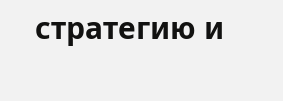стратегию и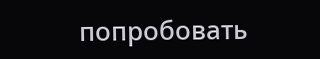попробовать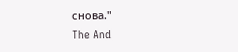снова."
The And